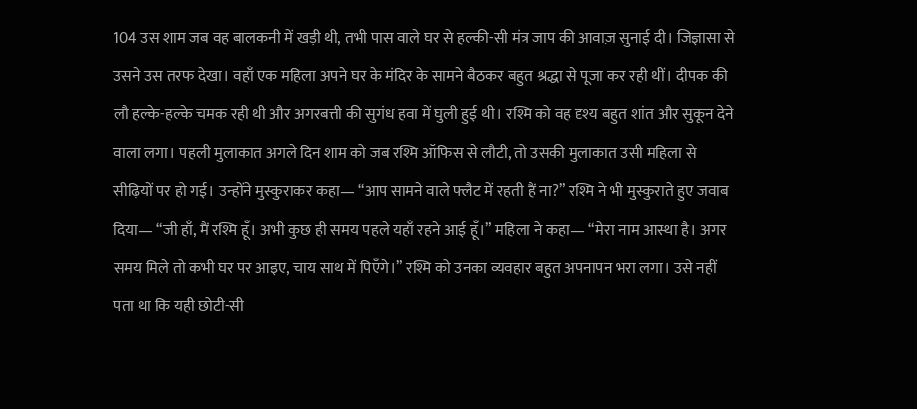104 उस शाम जब वह बालकनी में खड़ी थी, तभी पास वाले घर से हल्की-सी मंत्र जाप की आवाज़ सुनाई दी। जिज्ञासा से उसने उस तरफ देखा। वहाँ एक महिला अपने घर के मंदिर के सामने बैठकर बहुत श्रद्धा से पूजा कर रही थीं। दीपक की लौ हल्के-हल्के चमक रही थी और अगरबत्ती की सुगंध हवा में घुली हुई थी। रश्मि को वह दृश्य बहुत शांत और सुकून देने वाला लगा। पहली मुलाकात अगले दिन शाम को जब रश्मि ऑफिस से लौटी, तो उसकी मुलाकात उसी महिला से सीढ़ियों पर हो गई। उन्होंने मुस्कुराकर कहा— “आप सामने वाले फ्लैट में रहती हैं ना?” रश्मि ने भी मुस्कुराते हुए जवाब दिया— “जी हाँ, मैं रश्मि हूँ। अभी कुछ ही समय पहले यहाँ रहने आई हूँ।” महिला ने कहा— “मेरा नाम आस्था है। अगर समय मिले तो कभी घर पर आइए, चाय साथ में पिएँगे।” रश्मि को उनका व्यवहार बहुत अपनापन भरा लगा। उसे नहीं पता था कि यही छोटी-सी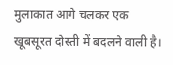मुलाकात आगे चलकर एक खूबसूरत दोस्ती में बदलने वाली है।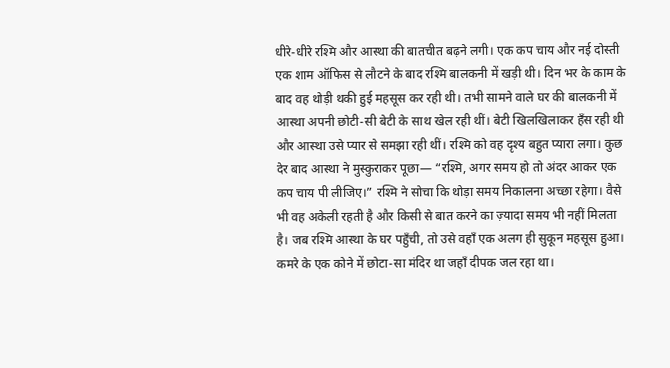धीरे-धीरे रश्मि और आस्था की बातचीत बढ़ने लगी। एक कप चाय और नई दोस्ती एक शाम ऑफिस से लौटने के बाद रश्मि बालकनी में खड़ी थी। दिन भर के काम के बाद वह थोड़ी थकी हुई महसूस कर रही थी। तभी सामने वाले घर की बालकनी में आस्था अपनी छोटी-सी बेटी के साथ खेल रही थीं। बेटी खिलखिलाकर हँस रही थी और आस्था उसे प्यार से समझा रही थीं। रश्मि को वह दृश्य बहुत प्यारा लगा। कुछ देर बाद आस्था ने मुस्कुराकर पूछा— “रश्मि, अगर समय हो तो अंदर आकर एक कप चाय पी लीजिए।” रश्मि ने सोचा कि थोड़ा समय निकालना अच्छा रहेगा। वैसे भी वह अकेली रहती है और किसी से बात करने का ज़्यादा समय भी नहीं मिलता है। जब रश्मि आस्था के घर पहुँची, तो उसे वहाँ एक अलग ही सुकून महसूस हुआ। कमरे के एक कोने में छोटा-सा मंदिर था जहाँ दीपक जल रहा था।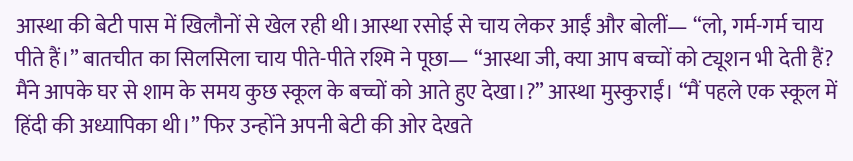आस्था की बेटी पास में खिलौनों से खेल रही थी।आस्था रसोई से चाय लेकर आईं और बोलीं— “लो, गर्म-गर्म चाय पीते हैं।” बातचीत का सिलसिला चाय पीते-पीते रश्मि ने पूछा— “आस्था जी, क्या आप बच्चों को ट्यूशन भी देती हैं? मैंने आपके घर से शाम के समय कुछ स्कूल के बच्चों को आते हुए देखा।?” आस्था मुस्कुराईं। “मैं पहले एक स्कूल में हिंदी की अध्यापिका थी।” फिर उन्होंने अपनी बेटी की ओर देखते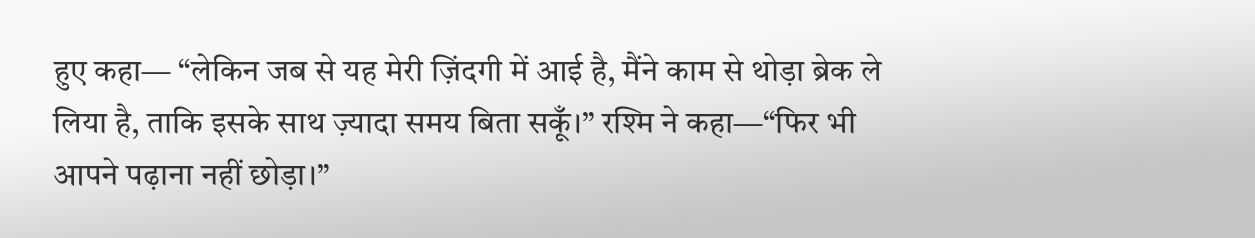हुए कहा— “लेकिन जब से यह मेरी ज़िंदगी में आई है, मैंने काम से थोड़ा ब्रेक ले लिया है, ताकि इसके साथ ज़्यादा समय बिता सकूँ।” रश्मि ने कहा—“फिर भी आपने पढ़ाना नहीं छोड़ा।”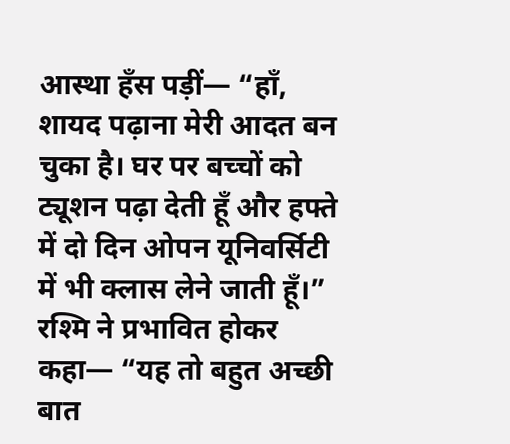आस्था हँस पड़ीं— “हाँ, शायद पढ़ाना मेरी आदत बन चुका है। घर पर बच्चों को ट्यूशन पढ़ा देती हूँ और हफ्ते में दो दिन ओपन यूनिवर्सिटी में भी क्लास लेने जाती हूँ।” रश्मि ने प्रभावित होकर कहा— “यह तो बहुत अच्छी बात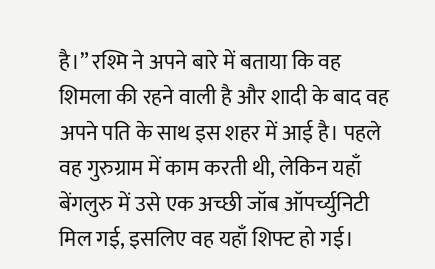है।” रश्मि ने अपने बारे में बताया कि वह शिमला की रहने वाली है और शादी के बाद वह अपने पति के साथ इस शहर में आई है। पहले वह गुरुग्राम में काम करती थी, लेकिन यहाँ बेंगलुरु में उसे एक अच्छी जॉब ऑपर्च्युनिटी मिल गई, इसलिए वह यहाँ शिफ्ट हो गई।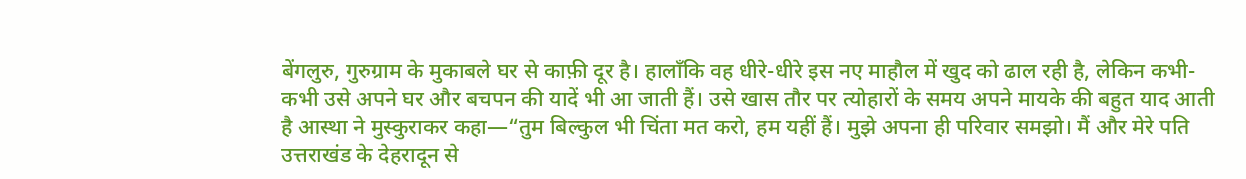बेंगलुरु, गुरुग्राम के मुकाबले घर से काफ़ी दूर है। हालाँकि वह धीरे-धीरे इस नए माहौल में खुद को ढाल रही है, लेकिन कभी-कभी उसे अपने घर और बचपन की यादें भी आ जाती हैं। उसे खास तौर पर त्योहारों के समय अपने मायके की बहुत याद आती है आस्था ने मुस्कुराकर कहा—“तुम बिल्कुल भी चिंता मत करो, हम यहीं हैं। मुझे अपना ही परिवार समझो। मैं और मेरे पति उत्तराखंड के देहरादून से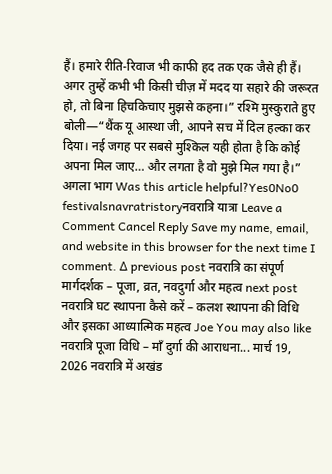हैं। हमारे रीति-रिवाज भी काफी हद तक एक जैसे ही हैं। अगर तुम्हें कभी भी किसी चीज़ में मदद या सहारे की जरूरत हो, तो बिना हिचकिचाए मुझसे कहना।” रश्मि मुस्कुराते हुए बोली—“थैंक यू आस्था जी, आपने सच में दिल हल्का कर दिया। नई जगह पर सबसे मुश्किल यही होता है कि कोई अपना मिल जाए… और लगता है वो मुझे मिल गया है।” अगला भाग Was this article helpful?Yes0No0 festivalsnavratristoryनवरात्रि यात्रा Leave a Comment Cancel Reply Save my name, email, and website in this browser for the next time I comment. Δ previous post नवरात्रि का संपूर्ण मार्गदर्शक – पूजा, व्रत, नवदुर्गा और महत्व next post नवरात्रि घट स्थापना कैसे करें – कलश स्थापना की विधि और इसका आध्यात्मिक महत्व Joe You may also like नवरात्रि पूजा विधि – माँ दुर्गा की आराधना... मार्च 19, 2026 नवरात्रि में अखंड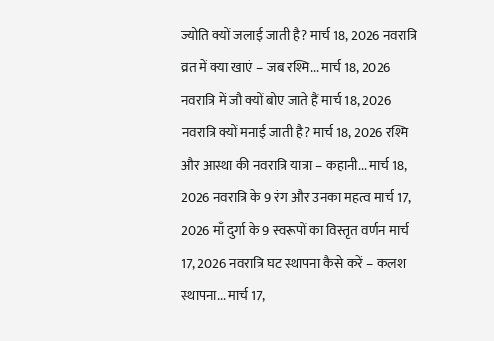ज्योति क्यों जलाई जाती है? मार्च 18, 2026 नवरात्रि व्रत में क्या खाएं – जब रश्मि... मार्च 18, 2026 नवरात्रि में जौ क्यों बोए जाते हैं मार्च 18, 2026 नवरात्रि क्यों मनाई जाती है? मार्च 18, 2026 रश्मि और आस्था की नवरात्रि यात्रा – कहानी... मार्च 18, 2026 नवरात्रि के 9 रंग और उनका महत्व मार्च 17, 2026 माँ दुर्गा के 9 स्वरूपों का विस्तृत वर्णन मार्च 17, 2026 नवरात्रि घट स्थापना कैसे करें – कलश स्थापना... मार्च 17,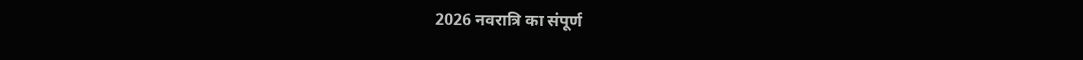2026 नवरात्रि का संपूर्ण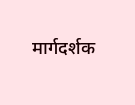मार्गदर्शक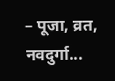– पूजा, व्रत, नवदुर्गा...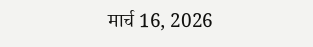मार्च 16, 2026